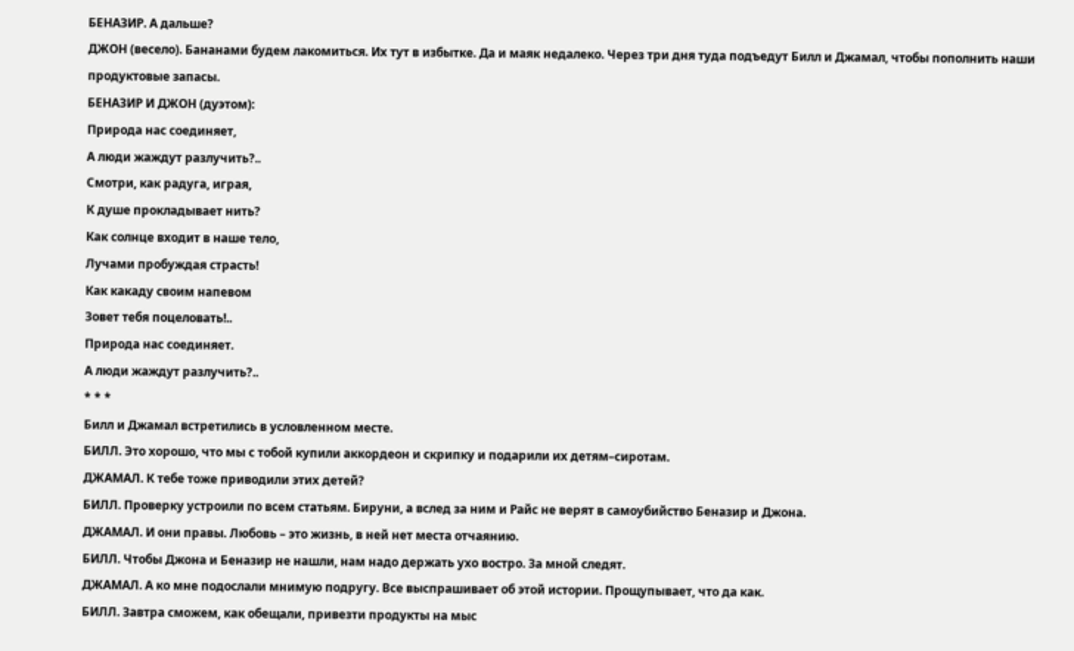БЕНАЗИР. А дальше?
ДЖОН (весело). Бананами будем лакомиться. Их тут в избытке. Да и маяк недалеко. Через три дня туда подъедут Билл и Джамал, чтобы пополнить наши продуктовые запасы.
БЕНАЗИР И ДЖОН (дуэтом):
Природа нас соединяет,
А люди жаждут разлучить?..
Смотри, как радуга, играя,
К душе прокладывает нить?
Как солнце входит в наше тело,
Лучами пробуждая страсть!
Как какаду своим напевом
Зовет тебя поцеловать!..
Природа нас соединяет.
А люди жаждут разлучить?..
* * *
Билл и Джамал встретились в условленном месте.
БИЛЛ. Это хорошо, что мы с тобой купили аккордеон и скрипку и подарили их детям–сиротам.
ДЖАМАЛ. К тебе тоже приводили этих детей?
БИЛЛ. Проверку устроили по всем статьям. Бируни, а вслед за ним и Райс не верят в самоубийство Беназир и Джона.
ДЖАМАЛ. И они правы. Любовь – это жизнь, в ней нет места отчаянию.
БИЛЛ. Чтобы Джона и Беназир не нашли, нам надо держать ухо востро. За мной следят.
ДЖАМАЛ. А ко мне подослали мнимую подругу. Все выспрашивает об этой истории. Прощупывает, что да как.
БИЛЛ. Завтра сможем, как обещали, привезти продукты на мыс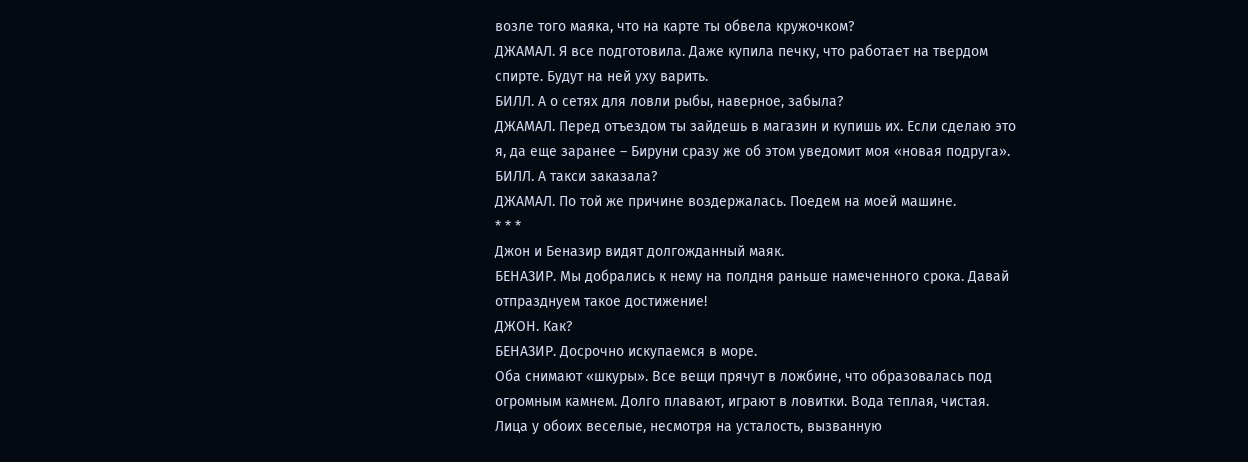возле того маяка, что на карте ты обвела кружочком?
ДЖАМАЛ. Я все подготовила. Даже купила печку, что работает на твердом спирте. Будут на ней уху варить.
БИЛЛ. А о сетях для ловли рыбы, наверное, забыла?
ДЖАМАЛ. Перед отъездом ты зайдешь в магазин и купишь их. Если сделаю это я, да еще заранее – Бируни сразу же об этом уведомит моя «новая подруга».
БИЛЛ. А такси заказала?
ДЖАМАЛ. По той же причине воздержалась. Поедем на моей машине.
* * *
Джон и Беназир видят долгожданный маяк.
БЕНАЗИР. Мы добрались к нему на полдня раньше намеченного срока. Давай отпразднуем такое достижение!
ДЖОН. Как?
БЕНАЗИР. Досрочно искупаемся в море.
Оба снимают «шкуры». Все вещи прячут в ложбине, что образовалась под огромным камнем. Долго плавают, играют в ловитки. Вода теплая, чистая. Лица у обоих веселые, несмотря на усталость, вызванную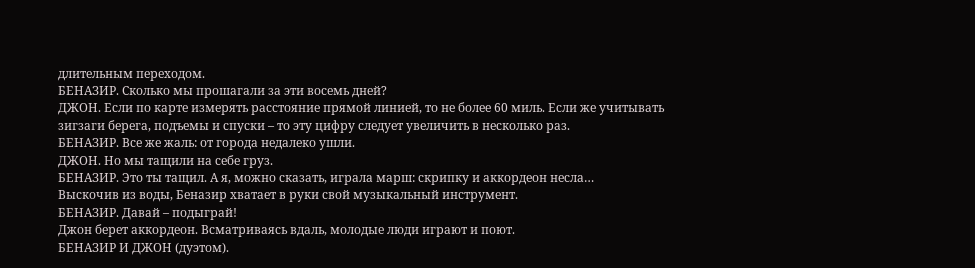длительным переходом.
БЕНАЗИР. Сколько мы прошагали за эти восемь дней?
ДЖОН. Если по карте измерять расстояние прямой линией, то не более 60 миль. Если же учитывать зигзаги берега, подъемы и спуски – то эту цифру следует увеличить в несколько раз.
БЕНАЗИР. Все же жаль: от города недалеко ушли.
ДЖОН. Но мы тащили на себе груз.
БЕНАЗИР. Это ты тащил. А я, можно сказать, играла марш: скрипку и аккордеон несла…
Выскочив из воды, Беназир хватает в руки свой музыкальный инструмент.
БЕНАЗИР. Давай – подыграй!
Джон берет аккордеон. Всматриваясь вдаль, молодые люди играют и поют.
БЕНАЗИР И ДЖОН (дуэтом).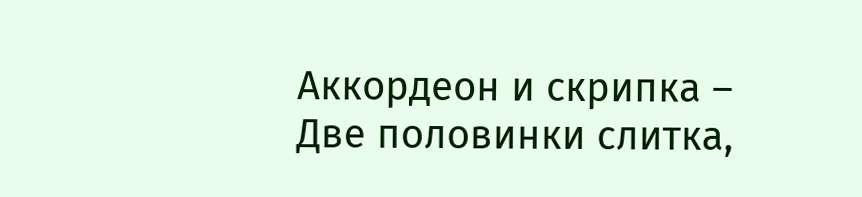Аккордеон и скрипка –
Две половинки слитка,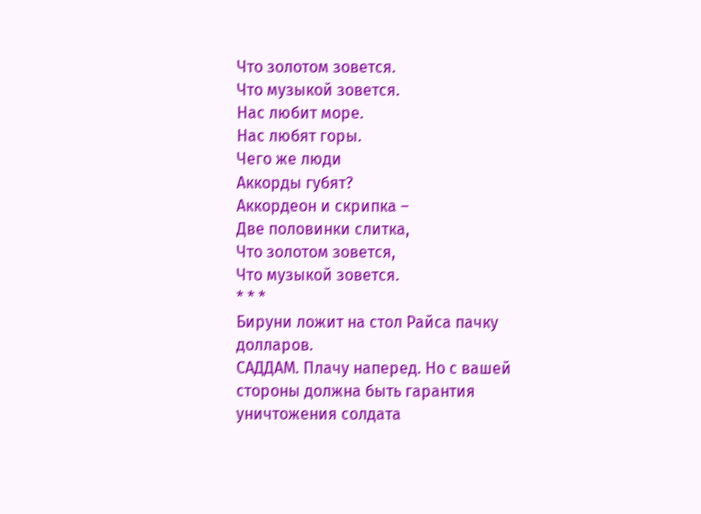Что золотом зовется.
Что музыкой зовется.
Нас любит море.
Нас любят горы.
Чего же люди
Аккорды губят?
Аккордеон и скрипка –
Две половинки слитка,
Что золотом зовется,
Что музыкой зовется.
* * *
Бируни ложит на стол Райса пачку долларов.
САДДАМ. Плачу наперед. Но с вашей стороны должна быть гарантия уничтожения солдата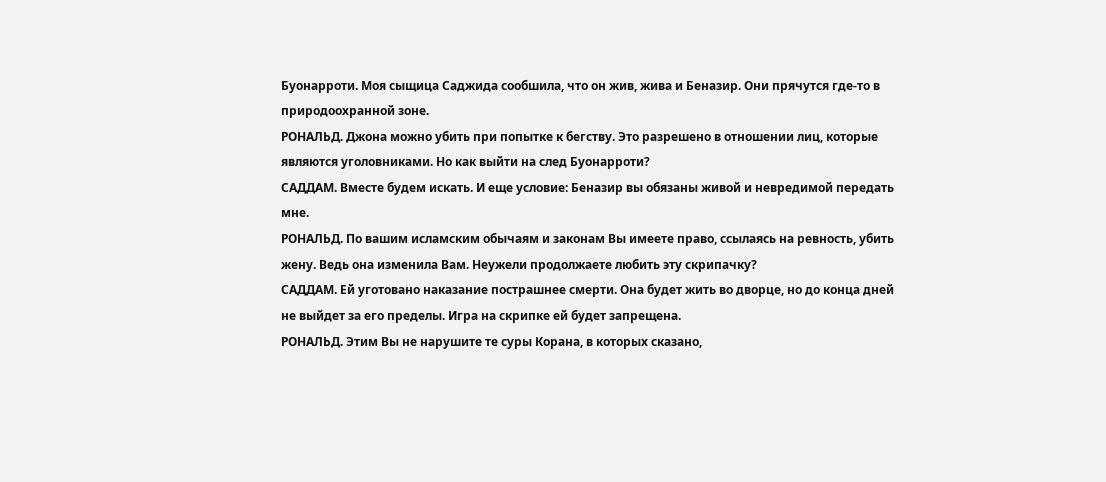Буонарроти. Моя сыщица Саджида сообшила, что он жив, жива и Беназир. Они прячутся где-то в природоохранной зоне.
РОНАЛЬД. Джона можно убить при попытке к бегству. Это разрешено в отношении лиц, которые являются уголовниками. Но как выйти на след Буонарроти?
САДДАМ. Вместе будем искать. И еще условие: Беназир вы обязаны живой и невредимой передать мне.
РОНАЛЬД. По вашим исламским обычаям и законам Вы имеете право, ссылаясь на ревность, убить жену. Ведь она изменила Вам. Неужели продолжаете любить эту скрипачку?
САДДАМ. Ей уготовано наказание пострашнее смерти. Она будет жить во дворце, но до конца дней не выйдет за его пределы. Игра на скрипке ей будет запрещена.
РОНАЛЬД. Этим Вы не нарушите те суры Корана, в которых сказано,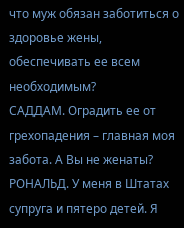что муж обязан заботиться о здоровье жены, обеспечивать ее всем необходимым?
САДДАМ. Оградить ее от грехопадения – главная моя забота. А Вы не женаты?
РОНАЛЬД. У меня в Штатах супруга и пятеро детей. Я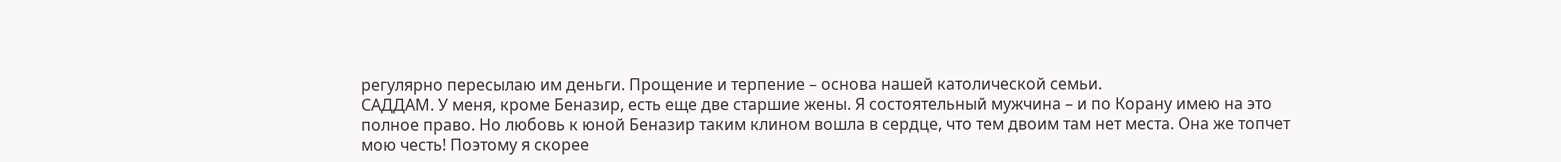регулярно пересылаю им деньги. Прощение и терпение – основа нашей католической семьи.
САДДАМ. У меня, кроме Беназир, есть еще две старшие жены. Я состоятельный мужчина – и по Корану имею на это полное право. Но любовь к юной Беназир таким клином вошла в сердце, что тем двоим там нет места. Она же топчет мою честь! Поэтому я скорее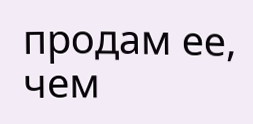продам ее, чем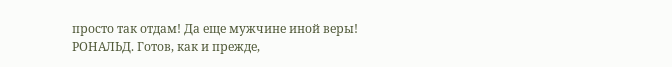просто так отдам! Да еще мужчине иной веры!
РОНАЛЬД. Готов, как и прежде,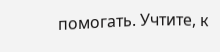помогать. Учтите, к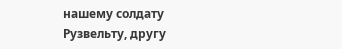нашему солдату Рузвельту, другу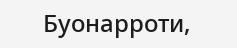Буонарроти,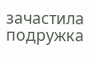зачастила подружка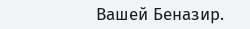Вашей Беназир.